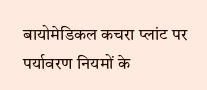बायोमेडिकल कचरा प्लांट पर पर्यावरण नियमों के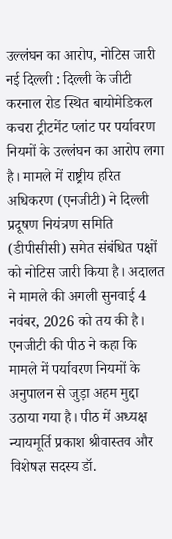उल्लंघन का आरोप, नोटिस जारी
नई दिल्ली : दिल्ली के जीटी करनाल रोड स्थित बायोमेडिकल कचरा ट्रीटमेंट प्लांट पर पर्यावरण नियमों के उल्लंघन का आरोप लगा है। मामले में राष्ट्रीय हरित अधिकरण (एनजीटी) ने दिल्ली प्रदूषण नियंत्रण समिति (डीपीसीसी) समेत संबंधित पक्षों को नोटिस जारी किया है। अदालत ने मामले की अगली सुनवाई 4 नवंबर, 2026 को तय की है। एनजीटी की पीठ ने कहा कि मामले में पर्यावरण नियमों के अनुपालन से जुड़ा अहम मुद्दा उठाया गया है। पीठ में अध्यक्ष न्यायमूर्ति प्रकाश श्रीवास्तव और विशेषज्ञ सदस्य डॉ.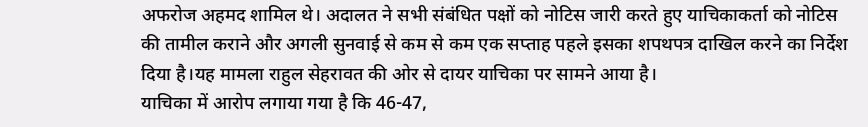अफरोज अहमद शामिल थे। अदालत ने सभी संबंधित पक्षों को नोटिस जारी करते हुए याचिकाकर्ता को नोटिस की तामील कराने और अगली सुनवाई से कम से कम एक सप्ताह पहले इसका शपथपत्र दाखिल करने का निर्देश दिया है।यह मामला राहुल सेहरावत की ओर से दायर याचिका पर सामने आया है।
याचिका में आरोप लगाया गया है कि 46-47,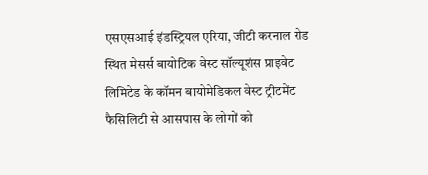एसएसआई इंडस्ट्रियल एरिया, जीटी करनाल रोड स्थित मेसर्स बायोटिक वेस्ट सॉल्यूशंस प्राइवेट लिमिटेड के कॉमन बायोमेडिकल वेस्ट ट्रीटमेंट फैसिलिटी से आसपास के लोगों को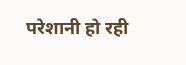परेशानी हो रही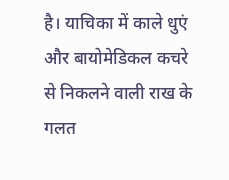है। याचिका में काले धुएं और बायोमेडिकल कचरे से निकलने वाली राख के गलत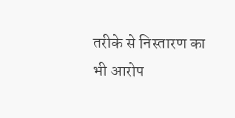तरीके से निस्तारण का भी आरोप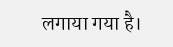लगाया गया है।